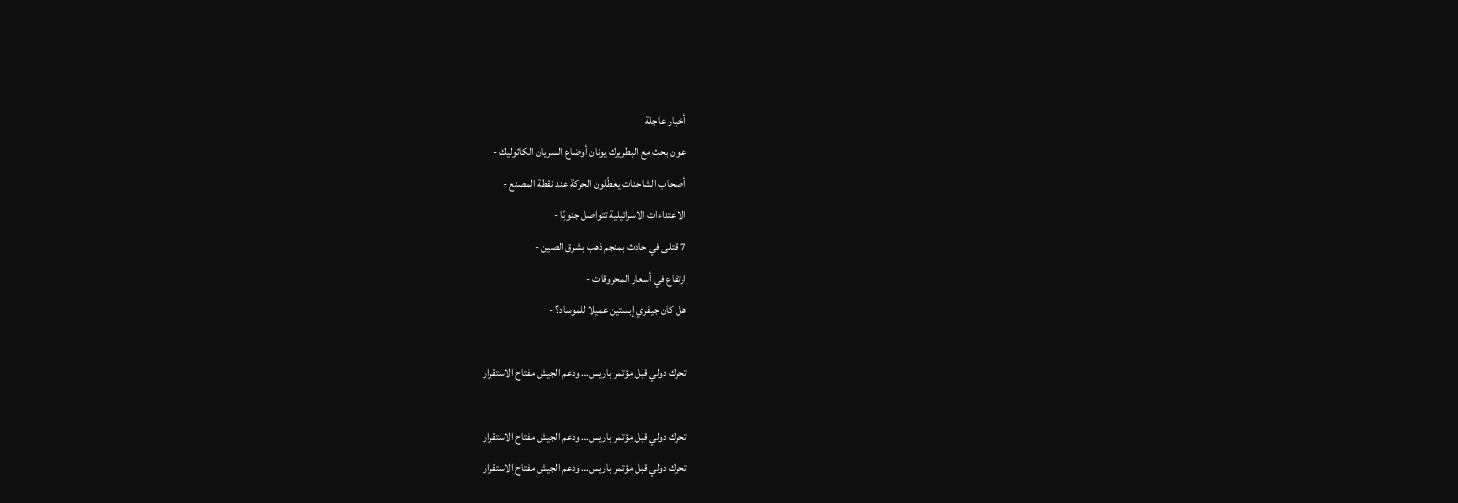أخبار عاجلة
عون بحث مع البطريرك يونان أوضاع السريان الكاثوليك -
أصحاب الشاحنات يعطّلون الحركة عند نقطة المصنع -
الاعتداءات الاسرائيلية تتواصل جنوبًا -
7 قتلى في حادث بمنجم ذهب بشرق الصين -
ارتفاع في أسعار المحروقات -
هل كان جيفري إبستين عميلا للموساد؟ -

تحرك دولي قبل مؤتمر باريس… ودعم الجيش مفتاح الاستقرار

تحرك دولي قبل مؤتمر باريس… ودعم الجيش مفتاح الاستقرار
تحرك دولي قبل مؤتمر باريس… ودعم الجيش مفتاح الاستقرار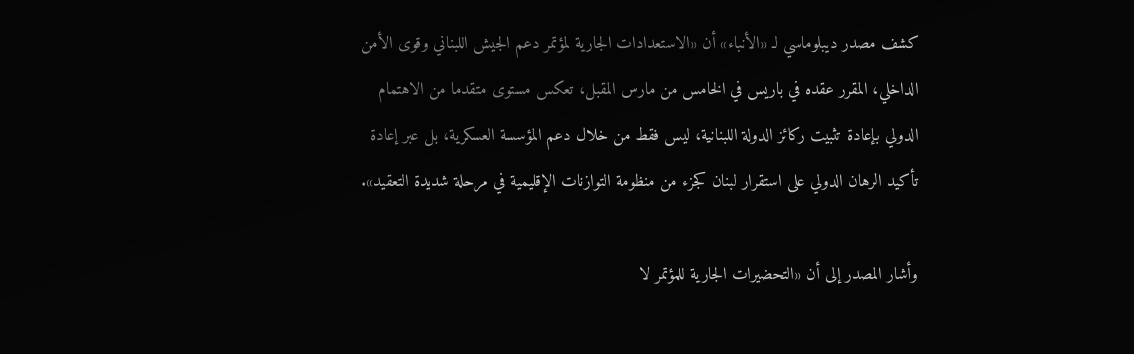كشف مصدر ديبلوماسي لـ «الأنباء» أن «الاستعدادات الجارية لمؤتمر دعم الجيش اللبناني وقوى الأمن الداخلي، المقرر عقده في باريس في الخامس من مارس المقبل، تعكس مستوى متقدما من الاهتمام الدولي بإعادة تثبيت ركائز الدولة اللبنانية، ليس فقط من خلال دعم المؤسسة العسكرية، بل عبر إعادة تأكيد الرهان الدولي على استقرار لبنان كجزء من منظومة التوازنات الإقليمية في مرحلة شديدة التعقيد».

وأشار المصدر إلى أن «التحضيرات الجارية للمؤتمر لا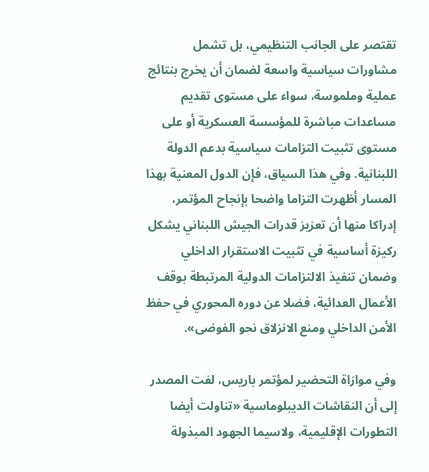تقتصر على الجانب التنظيمي، بل تشمل مشاورات سياسية واسعة لضمان أن يخرج بنتائج عملية وملموسة، سواء على مستوى تقديم مساعدات مباشرة للمؤسسة العسكرية أو على مستوى تثبيت التزامات سياسية بدعم الدولة اللبنانية. وفي هذا السياق، فإن الدول المعنية بهذا المسار أظهرت التزاما واضحا بإنجاح المؤتمر، إدراكا منها أن تعزيز قدرات الجيش اللبناني يشكل ركيزة أساسية في تثبيت الاستقرار الداخلي وضمان تنفيذ الالتزامات الدولية المرتبطة بوقف الأعمال العدائية، فضلا عن دوره المحوري في حفظ الأمن الداخلي ومنع الانزلاق نحو الفوضى».

وفي موازاة التحضير لمؤتمر باريس، لفت المصدر إلى أن النقاشات الديبلوماسية «تناولت أيضا التطورات الإقليمية، ولاسيما الجهود المبذولة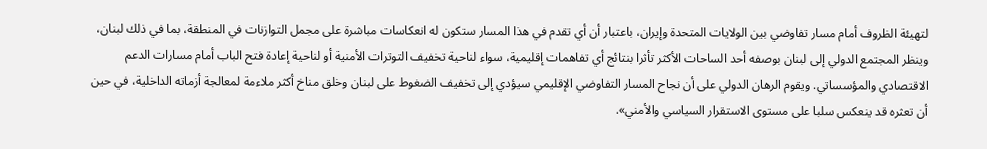لتهيئة الظروف أمام مسار تفاوضي بين الولايات المتحدة وإيران، باعتبار أن أي تقدم في هذا المسار ستكون له انعكاسات مباشرة على مجمل التوازنات في المنطقة، بما في ذلك لبنان، وينظر المجتمع الدولي إلى لبنان بوصفه أحد الساحات الأكثر تأثرا بنتائج أي تفاهمات إقليمية، سواء لناحية تخفيف التوترات الأمنية أو لناحية إعادة فتح الباب أمام مسارات الدعم الاقتصادي والمؤسساتي. ويقوم الرهان الدولي على أن نجاح المسار التفاوضي الإقليمي سيؤدي إلى تخفيف الضغوط على لبنان وخلق مناخ أكثر ملاءمة لمعالجة أزماته الداخلية، في حين أن تعثره قد ينعكس سلبا على مستوى الاستقرار السياسي والأمني».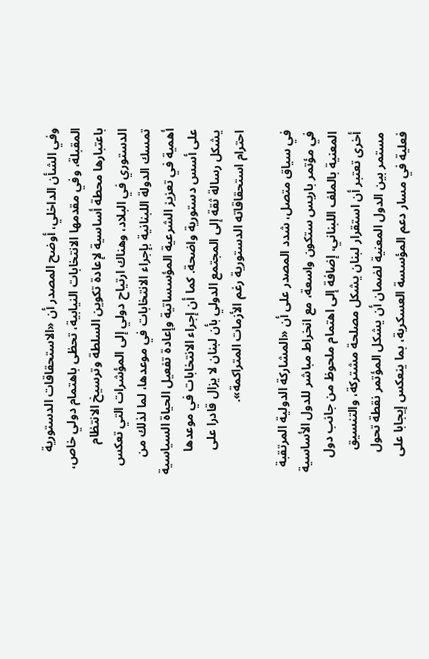وفي الشأن الداخلي، أوضح المصدر أن «الاستحقاقات الدستورية المقبلة، وفي مقدمها الانتخابات النيابية، تحظى باهتمام دولي خاص، باعتبارها محطة أساسية لإعادة تكوين السلطة وترسيخ الانتظام الدستوري في البلاد، وهناك ارتياح دولي إلى المؤشرات التي تعكس تمسك الدولة اللبنانية بإجراء الانتخابات في موعدها، لما لذلك من أهمية في تعزيز الشرعية المؤسساتية وإعادة تفعيل الحياة السياسية على أسس دستورية واضحة. كما أن إجراء الانتخابات في موعدها يشكل رسالة ثقة إلى المجتمع الدولي بأن لبنان لا يزال قادرا على احترام استحقاقاته الدستورية رغم الأزمات المتراكمة».

في سياق متصل، شدد المصدر على أن «المشاركة الدولية المرتقبة في مؤتمر باريس ستكون واسعة، مع انخراط مباشر للدول الأساسية المعنية بالملف اللبناني، إضافة إلى اهتمام ملحوظ من جانب دول أخرى تعتبر أن استقرار لبنان يشكل مصلحة مشتركة، والتنسيق مستمر بين الدول المعنية لضمان أن يشكل المؤتمر نقطة تحول فعلية في مسار دعم المؤسسة العسكرية، بما ينعكس إيجابا على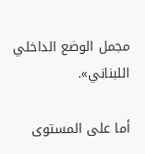مجمل الوضع الداخلي اللبناني».

أما على المستوى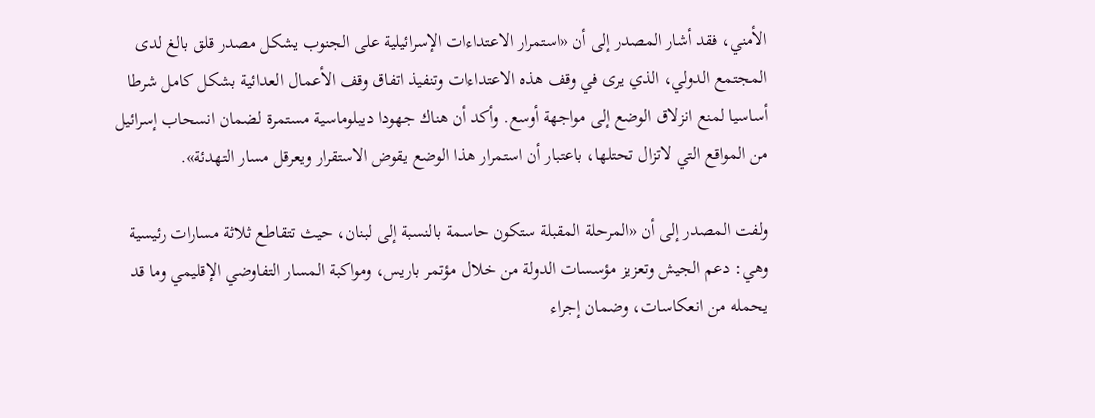الأمني، فقد أشار المصدر إلى أن «استمرار الاعتداءات الإسرائيلية على الجنوب يشكل مصدر قلق بالغ لدى المجتمع الدولي، الذي يرى في وقف هذه الاعتداءات وتنفيذ اتفاق وقف الأعمال العدائية بشكل كامل شرطا أساسيا لمنع انزلاق الوضع إلى مواجهة أوسع. وأكد أن هناك جهودا ديبلوماسية مستمرة لضمان انسحاب إسرائيل من المواقع التي لاتزال تحتلها، باعتبار أن استمرار هذا الوضع يقوض الاستقرار ويعرقل مسار التهدئة».

ولفت المصدر إلى أن «المرحلة المقبلة ستكون حاسمة بالنسبة إلى لبنان، حيث تتقاطع ثلاثة مسارات رئيسية وهي: دعم الجيش وتعزيز مؤسسات الدولة من خلال مؤتمر باريس، ومواكبة المسار التفاوضي الإقليمي وما قد يحمله من انعكاسات، وضمان إجراء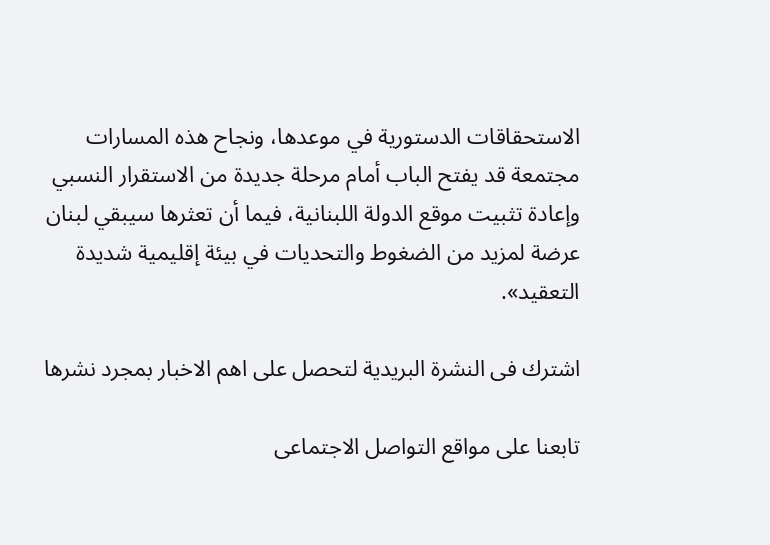الاستحقاقات الدستورية في موعدها، ونجاح هذه المسارات مجتمعة قد يفتح الباب أمام مرحلة جديدة من الاستقرار النسبي وإعادة تثبيت موقع الدولة اللبنانية، فيما أن تعثرها سيبقي لبنان عرضة لمزيد من الضغوط والتحديات في بيئة إقليمية شديدة التعقيد».

اشترك فى النشرة البريدية لتحصل على اهم الاخبار بمجرد نشرها

تابعنا على مواقع التواصل الاجتماعى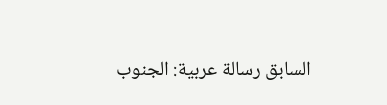السابق رسالة عربية: الجنوب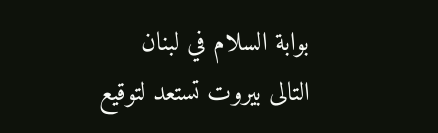بوابة السلام في لبنان
التالى بيروت تستعد لتوقيع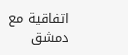اتفاقية مع دمشق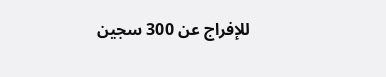للإفراج عن 300 سجين